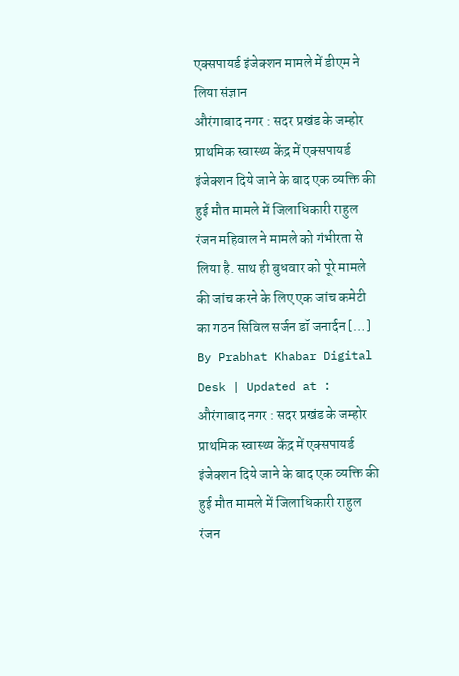एक्सपायर्ड इंजेक्शन मामले में डीएम ने लिया संज्ञान
औरंगाबाद नगर : सदर प्रखंड के जम्होर प्राथमिक स्वास्थ्य केंद्र में एक्सपायर्ड इंजेक्शन दिये जाने के बाद एक व्यक्ति की हुई मौत मामले में जिलाधिकारी राहुल रंजन महिवाल ने मामले को गंभीरता से लिया है. साथ ही बुधवार को पूरे मामले की जांच करने के लिए एक जांच कमेटी का गठन सिविल सर्जन डॉ जनार्दन […]
By Prabhat Khabar Digital Desk | Updated at :
औरंगाबाद नगर : सदर प्रखंड के जम्होर प्राथमिक स्वास्थ्य केंद्र में एक्सपायर्ड इंजेक्शन दिये जाने के बाद एक व्यक्ति की हुई मौत मामले में जिलाधिकारी राहुल रंजन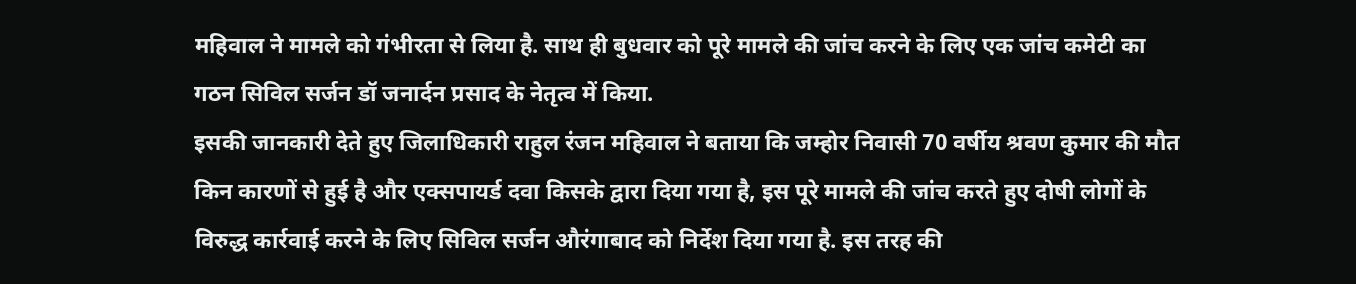महिवाल ने मामले को गंभीरता से लिया है. साथ ही बुधवार को पूरे मामले की जांच करने के लिए एक जांच कमेटी का गठन सिविल सर्जन डॉ जनार्दन प्रसाद के नेतृत्व में किया.
इसकी जानकारी देते हुए जिलाधिकारी राहुल रंजन महिवाल ने बताया कि जम्होर निवासी 70 वर्षीय श्रवण कुमार की मौत किन कारणों से हुई है और एक्सपायर्ड दवा किसके द्वारा दिया गया है, इस पूरे मामले की जांच करते हुए दोषी लोगों के विरुद्ध कार्रवाई करने के लिए सिविल सर्जन औरंगाबाद को निर्देश दिया गया है. इस तरह की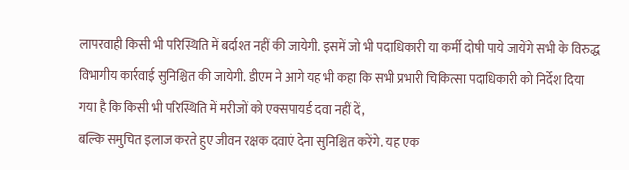लापरवाही किसी भी परिस्थिति में बर्दाश्त नहीं की जायेगी. इसमें जो भी पदाधिकारी या कर्मी दोषी पाये जायेंगे सभी के विरुद्ध विभागीय कार्रवाई सुनिश्चित की जायेगी. डीएम ने आगे यह भी कहा कि सभी प्रभारी चिकित्सा पदाधिकारी को निर्देश दिया गया है कि किसी भी परिस्थिति में मरीजों को एक्सपायर्ड दवा नहीं दें,
बल्कि समुचित इलाज करते हुए जीवन रक्षक दवाएं देना सुनिश्चित करेंगे. यह एक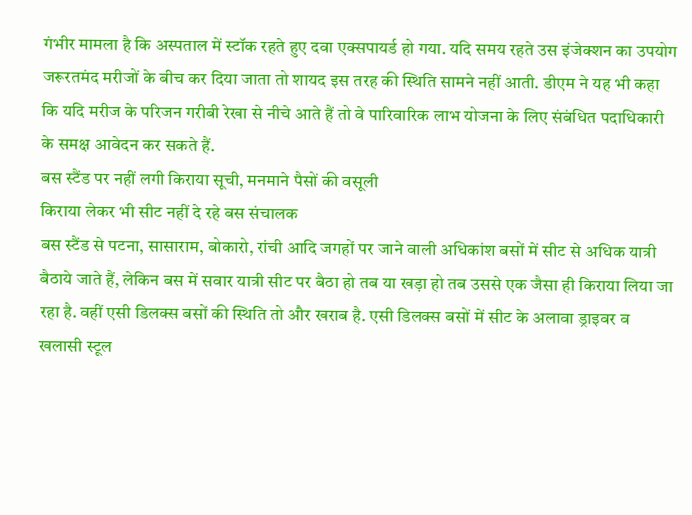गंभीर मामला है कि अस्पताल में स्टॉक रहते हुए दवा एक्सपायर्ड हो गया. यदि समय रहते उस इंजेक्शन का उपयोग जरूरतमंद मरीजों के बीच कर दिया जाता तो शायद इस तरह की स्थिति सामने नहीं आती. डीएम ने यह भी कहा कि यदि मरीज के परिजन गरीबी रेखा से नीचे आते हैं तो वे पारिवारिक लाभ योजना के लिए संबंधित पदाधिकारी के समक्ष आवेदन कर सकते हैं.
बस स्टैंड पर नहीं लगी किराया सूची, मनमाने पैसों की वसूली
किराया लेकर भी सीट नहीं दे रहे बस संचालक
बस स्टैंड से पटना, सासाराम, बोकारो, रांची आदि जगहों पर जाने वाली अधिकांश बसों में सीट से अधिक यात्री बैठाये जाते हैं, लेकिन बस में सवार यात्री सीट पर बैठा हो तब या खड़ा हो तब उससे एक जैसा ही किराया लिया जा रहा है. वहीं एसी डिलक्स बसों की स्थिति तो और खराब है. एसी डिलक्स बसों में सीट के अलावा ड्राइवर व खलासी स्टूल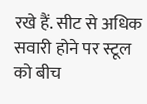रखे हैं. सीट से अधिक सवारी होने पर स्टूल को बीच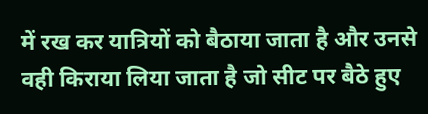में रख कर यात्रियों को बैठाया जाता है और उनसे वही किराया लिया जाता है जो सीट पर बैठे हुए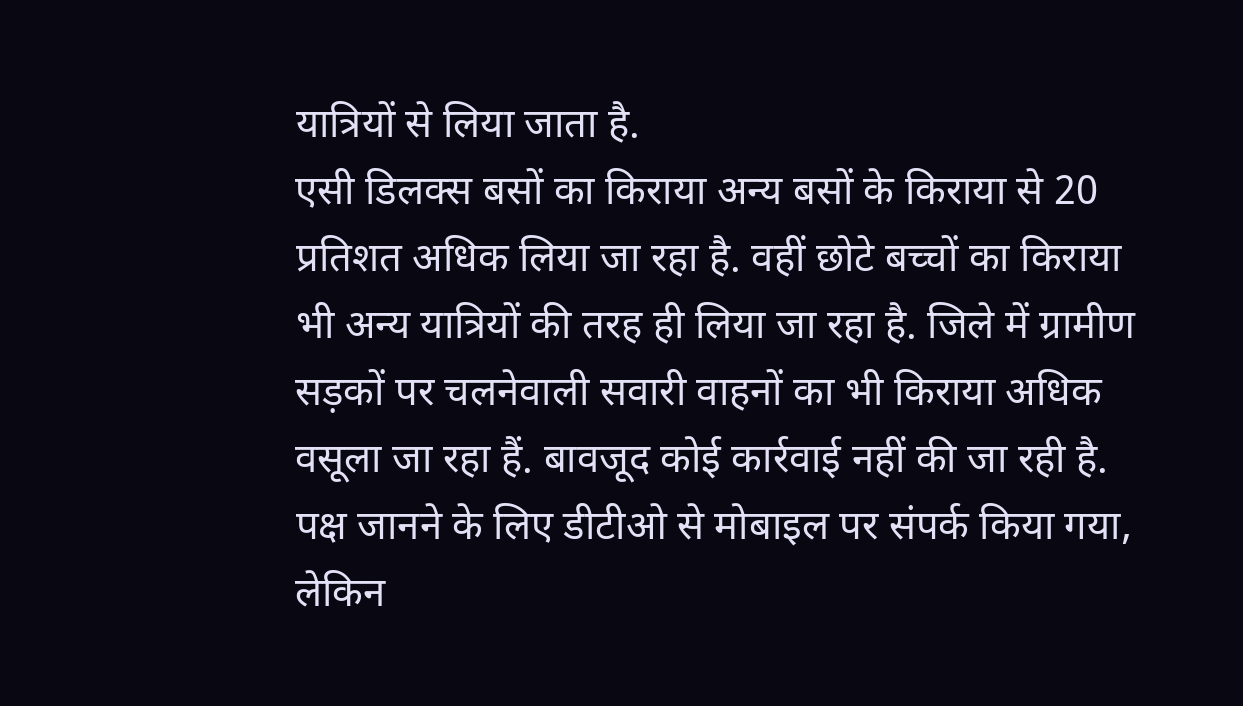यात्रियों से लिया जाता है.
एसी डिलक्स बसों का किराया अन्य बसों के किराया से 20 प्रतिशत अधिक लिया जा रहा है. वहीं छोटे बच्चों का किराया भी अन्य यात्रियों की तरह ही लिया जा रहा है. जिले में ग्रामीण सड़कों पर चलनेवाली सवारी वाहनों का भी किराया अधिक वसूला जा रहा हैं. बावजूद कोई कार्रवाई नहीं की जा रही है. पक्ष जानने के लिए डीटीओ से मोबाइल पर संपर्क किया गया, लेकिन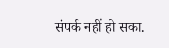संपर्क नहीं हो सका.